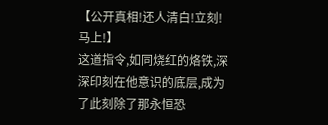【公开真相!还人清白!立刻!马上!】
这道指令,如同烧红的烙铁,深深印刻在他意识的底层,成为了此刻除了那永恒恐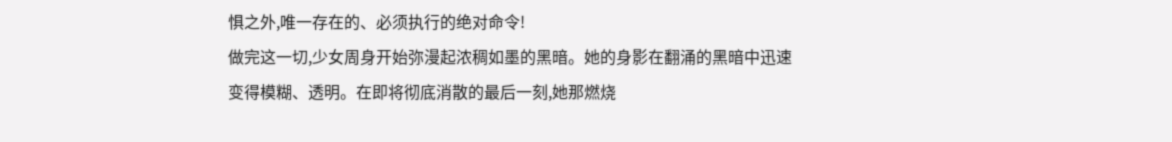惧之外,唯一存在的、必须执行的绝对命令!
做完这一切,少女周身开始弥漫起浓稠如墨的黑暗。她的身影在翻涌的黑暗中迅速变得模糊、透明。在即将彻底消散的最后一刻,她那燃烧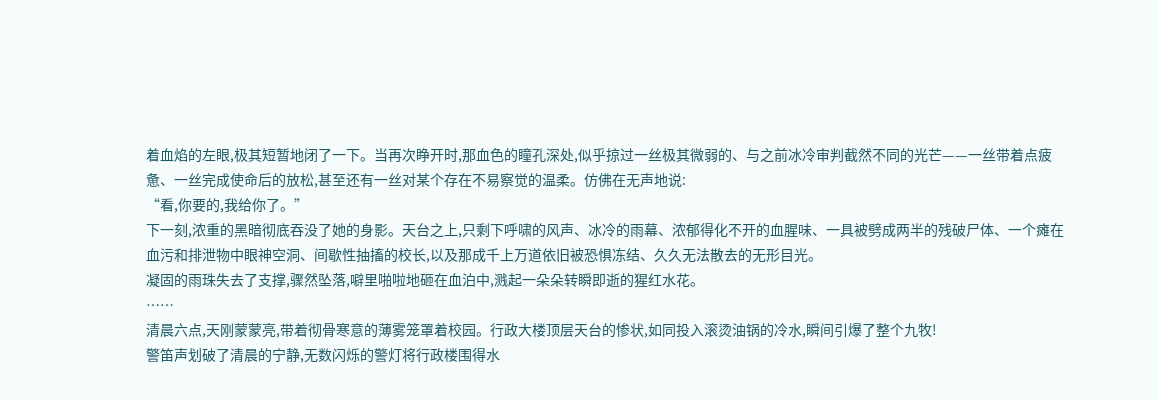着血焰的左眼,极其短暂地闭了一下。当再次睁开时,那血色的瞳孔深处,似乎掠过一丝极其微弱的、与之前冰冷审判截然不同的光芒——一丝带着点疲惫、一丝完成使命后的放松,甚至还有一丝对某个存在不易察觉的温柔。仿佛在无声地说:
“看,你要的,我给你了。”
下一刻,浓重的黑暗彻底吞没了她的身影。天台之上,只剩下呼啸的风声、冰冷的雨幕、浓郁得化不开的血腥味、一具被劈成两半的残破尸体、一个瘫在血污和排泄物中眼神空洞、间歇性抽搐的校长,以及那成千上万道依旧被恐惧冻结、久久无法散去的无形目光。
凝固的雨珠失去了支撑,骤然坠落,噼里啪啦地砸在血泊中,溅起一朵朵转瞬即逝的猩红水花。
……
清晨六点,天刚蒙蒙亮,带着彻骨寒意的薄雾笼罩着校园。行政大楼顶层天台的惨状,如同投入滚烫油锅的冷水,瞬间引爆了整个九牧!
警笛声划破了清晨的宁静,无数闪烁的警灯将行政楼围得水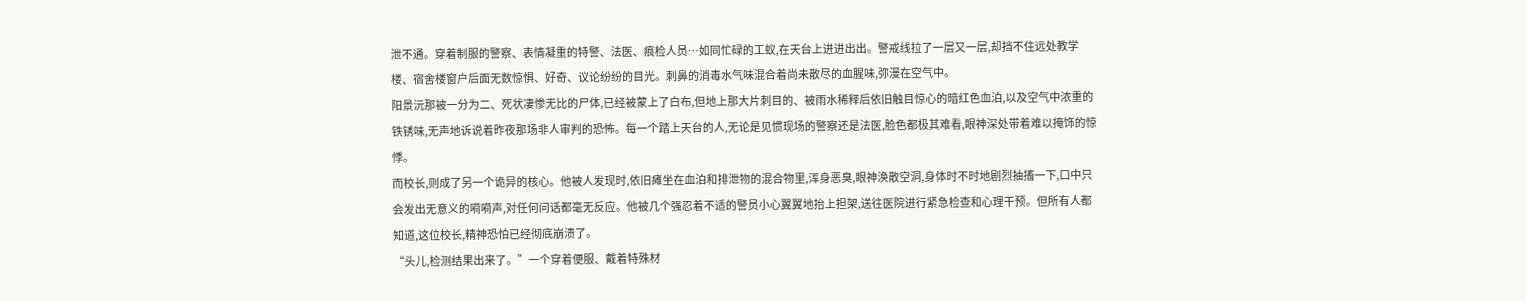泄不通。穿着制服的警察、表情凝重的特警、法医、痕检人员…如同忙碌的工蚁,在天台上进进出出。警戒线拉了一层又一层,却挡不住远处教学楼、宿舍楼窗户后面无数惊惧、好奇、议论纷纷的目光。刺鼻的消毒水气味混合着尚未散尽的血腥味,弥漫在空气中。
阳景沅那被一分为二、死状凄惨无比的尸体,已经被蒙上了白布,但地上那大片刺目的、被雨水稀释后依旧触目惊心的暗红色血泊,以及空气中浓重的铁锈味,无声地诉说着昨夜那场非人审判的恐怖。每一个踏上天台的人,无论是见惯现场的警察还是法医,脸色都极其难看,眼神深处带着难以掩饰的惊悸。
而校长,则成了另一个诡异的核心。他被人发现时,依旧瘫坐在血泊和排泄物的混合物里,浑身恶臭,眼神涣散空洞,身体时不时地剧烈抽搐一下,口中只会发出无意义的嗬嗬声,对任何问话都毫无反应。他被几个强忍着不适的警员小心翼翼地抬上担架,送往医院进行紧急检查和心理干预。但所有人都知道,这位校长,精神恐怕已经彻底崩溃了。
“头儿,检测结果出来了。”一个穿着便服、戴着特殊材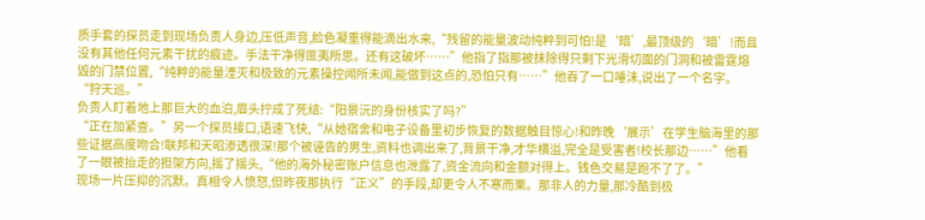质手套的探员走到现场负责人身边,压低声音,脸色凝重得能滴出水来,“残留的能量波动纯粹到可怕!是‘暗’,最顶级的‘暗’!而且没有其他任何元素干扰的痕迹。手法干净得匪夷所思。还有这破坏……”他指了指那被抹除得只剩下光滑切面的门洞和被雷霆熔毁的门禁位置,“纯粹的能量湮灭和极致的元素操控闻所未闻,能做到这点的,恐怕只有……”他吞了一口唾沫,说出了一个名字。
“狩天巡。”
负责人盯着地上那巨大的血泊,眉头拧成了死结:“阳景沅的身份核实了吗?”
“正在加紧查。”另一个探员接口,语速飞快,“从她宿舍和电子设备里初步恢复的数据触目惊心!和昨晚‘展示’在学生脑海里的那些证据高度吻合!联邦和天昭渗透很深!那个被诬告的男生,资料也调出来了,背景干净,才华横溢,完全是受害者!校长那边……”他看了一眼被抬走的担架方向,摇了摇头,“他的海外秘密账户信息也泄露了,资金流向和金额对得上。钱色交易是跑不了了。”
现场一片压抑的沉默。真相令人愤怒,但昨夜那执行“正义”的手段,却更令人不寒而栗。那非人的力量,那冷酷到极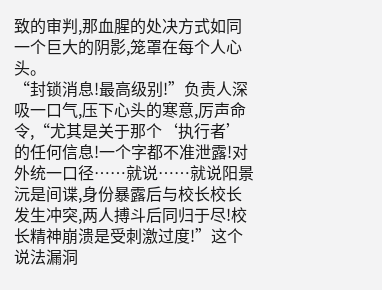致的审判,那血腥的处决方式如同一个巨大的阴影,笼罩在每个人心头。
“封锁消息!最高级别!”负责人深吸一口气,压下心头的寒意,厉声命令,“尤其是关于那个‘执行者’的任何信息!一个字都不准泄露!对外统一口径……就说……就说阳景沅是间谍,身份暴露后与校长校长发生冲突,两人搏斗后同归于尽!校长精神崩溃是受刺激过度!”这个说法漏洞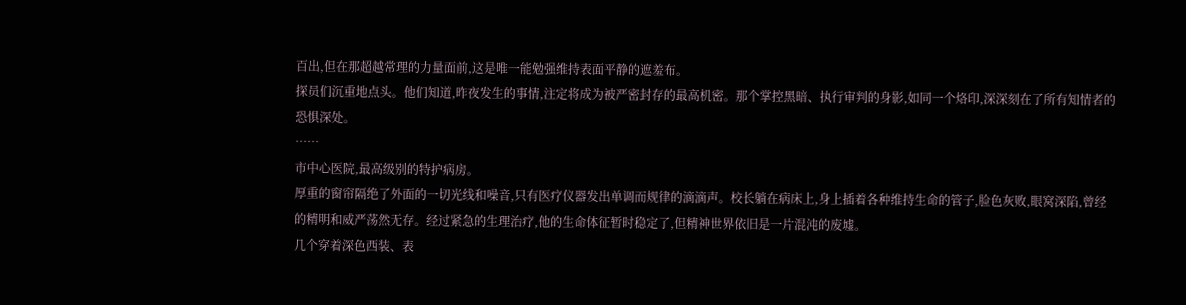百出,但在那超越常理的力量面前,这是唯一能勉强维持表面平静的遮羞布。
探员们沉重地点头。他们知道,昨夜发生的事情,注定将成为被严密封存的最高机密。那个掌控黑暗、执行审判的身影,如同一个烙印,深深刻在了所有知情者的恐惧深处。
……
市中心医院,最高级别的特护病房。
厚重的窗帘隔绝了外面的一切光线和噪音,只有医疗仪器发出单调而规律的滴滴声。校长躺在病床上,身上插着各种维持生命的管子,脸色灰败,眼窝深陷,曾经的精明和威严荡然无存。经过紧急的生理治疗,他的生命体征暂时稳定了,但精神世界依旧是一片混沌的废墟。
几个穿着深色西装、表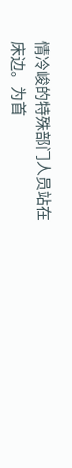情冷峻的特殊部门人员站在床边。为首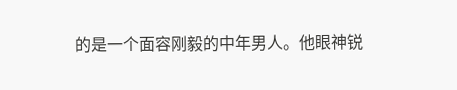的是一个面容刚毅的中年男人。他眼神锐